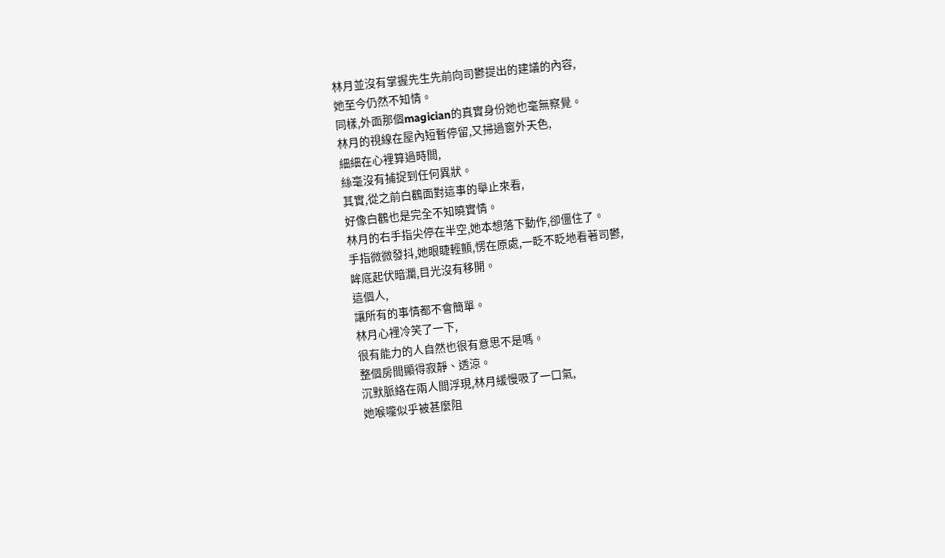林月並沒有掌握先生先前向司鬱提出的建議的內容,
她至今仍然不知情。
同樣,外面那個magician的真實身份她也毫無察覺。
林月的視線在屋內短暫停留,又掃過窗外天色,
細細在心裡算過時間,
絲毫沒有捕捉到任何異狀。
其實,從之前白鸛面對這事的舉止來看,
好像白鸛也是完全不知曉實情。
林月的右手指尖停在半空,她本想落下動作,卻僵住了。
手指微微發抖,她眼睫輕顫,愣在原處,一眨不眨地看著司鬱,
眸底起伏暗瀾,目光沒有移開。
這個人,
讓所有的事情都不會簡單。
林月心裡冷笑了一下,
很有能力的人自然也很有意思不是嗎。
整個房間顯得寂靜、透涼。
沉默脈絡在兩人間浮現,林月緩慢吸了一口氣,
她喉嚨似乎被甚麼阻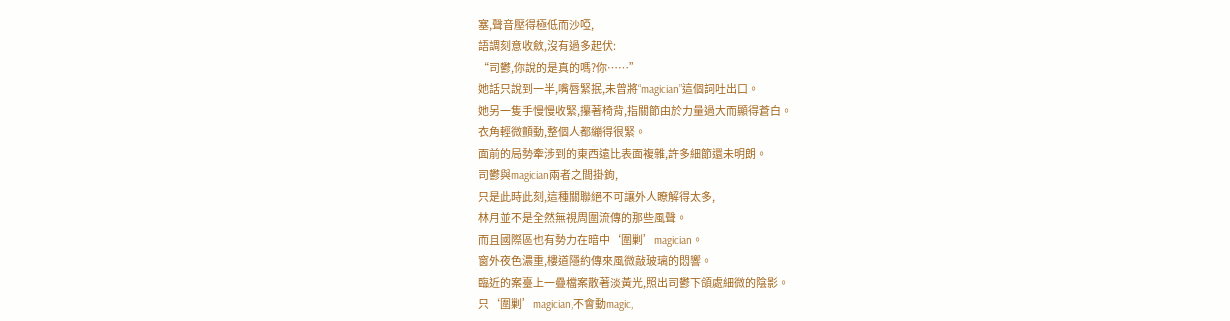塞,聲音壓得極低而沙啞,
語調刻意收斂,沒有過多起伏:
“司鬱,你說的是真的嗎?你……”
她話只說到一半,嘴唇緊抿,未曾將“magician”這個詞吐出口。
她另一隻手慢慢收緊,攥著椅背,指關節由於力量過大而顯得蒼白。
衣角輕微顫動,整個人都繃得很緊。
面前的局勢牽涉到的東西遠比表面複雜,許多細節還未明朗。
司鬱與magician兩者之間掛鉤,
只是此時此刻,這種關聯絕不可讓外人瞭解得太多,
林月並不是全然無視周圍流傳的那些風聲。
而且國際區也有勢力在暗中‘圍剿’magician。
窗外夜色濃重,樓道隱約傳來風微敲玻璃的悶響。
臨近的案臺上一疊檔案散著淡黃光,照出司鬱下頜處細微的陰影。
只‘圍剿’magician,不會動magic,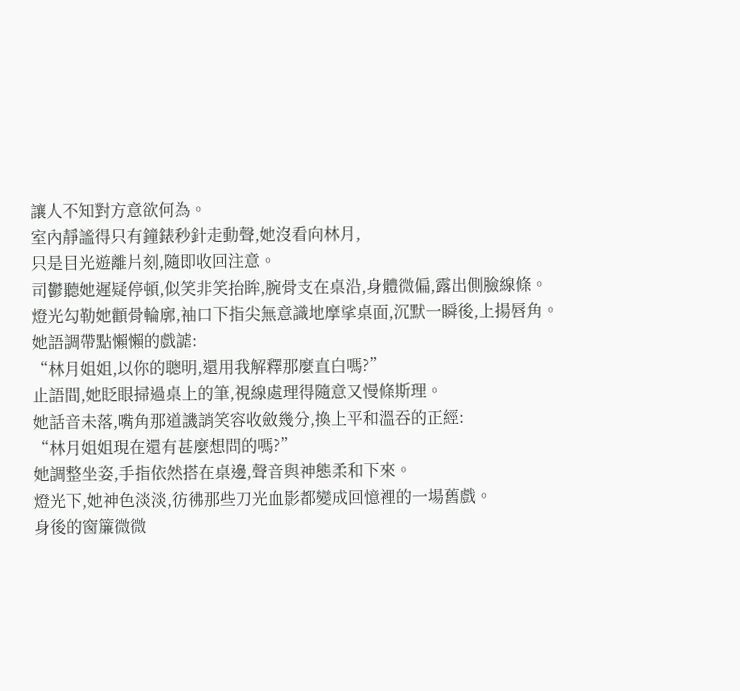讓人不知對方意欲何為。
室內靜謐得只有鐘錶秒針走動聲,她沒看向林月,
只是目光遊離片刻,隨即收回注意。
司鬱聽她遲疑停頓,似笑非笑抬眸,腕骨支在桌沿,身體微偏,露出側臉線條。
燈光勾勒她顴骨輪廓,袖口下指尖無意識地摩挲桌面,沉默一瞬後,上揚唇角。
她語調帶點懶懶的戲謔:
“林月姐姐,以你的聰明,還用我解釋那麼直白嗎?”
止語間,她眨眼掃過桌上的筆,視線處理得隨意又慢條斯理。
她話音未落,嘴角那道譏誚笑容收斂幾分,換上平和溫吞的正經:
“林月姐姐現在還有甚麼想問的嗎?”
她調整坐姿,手指依然搭在桌邊,聲音與神態柔和下來。
燈光下,她神色淡淡,彷彿那些刀光血影都變成回憶裡的一場舊戲。
身後的窗簾微微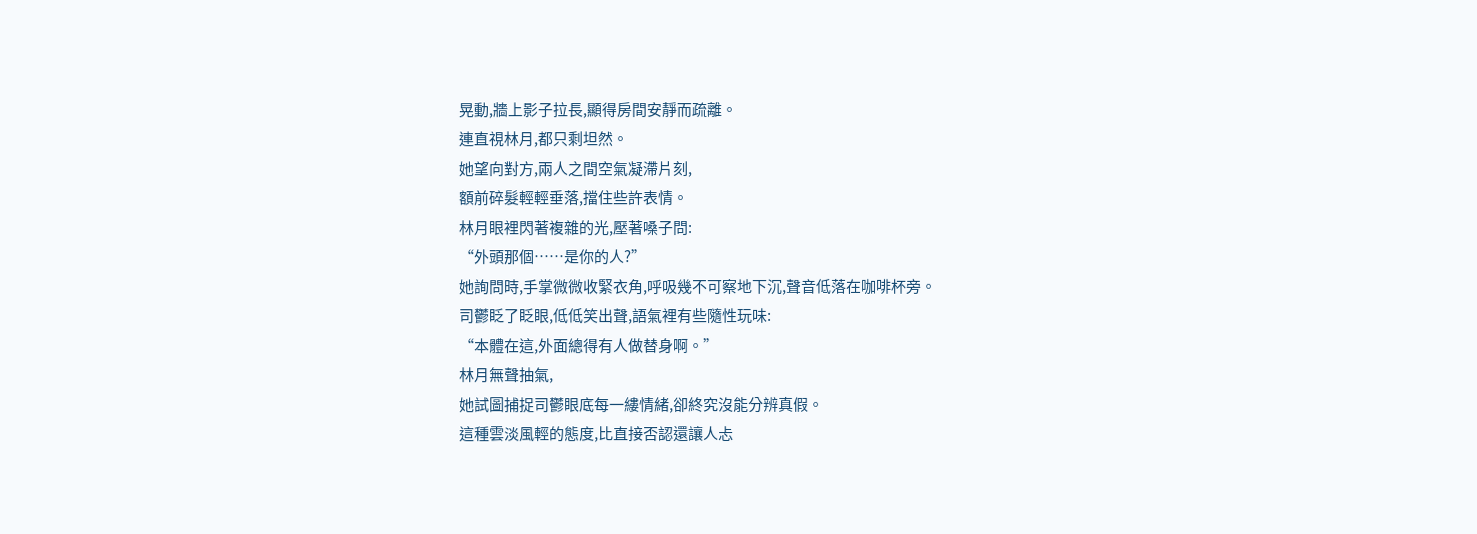晃動,牆上影子拉長,顯得房間安靜而疏離。
連直視林月,都只剩坦然。
她望向對方,兩人之間空氣凝滯片刻,
額前碎髮輕輕垂落,擋住些許表情。
林月眼裡閃著複雜的光,壓著嗓子問:
“外頭那個……是你的人?”
她詢問時,手掌微微收緊衣角,呼吸幾不可察地下沉,聲音低落在咖啡杯旁。
司鬱眨了眨眼,低低笑出聲,語氣裡有些隨性玩味:
“本體在這,外面總得有人做替身啊。”
林月無聲抽氣,
她試圖捕捉司鬱眼底每一縷情緒,卻終究沒能分辨真假。
這種雲淡風輕的態度,比直接否認還讓人忐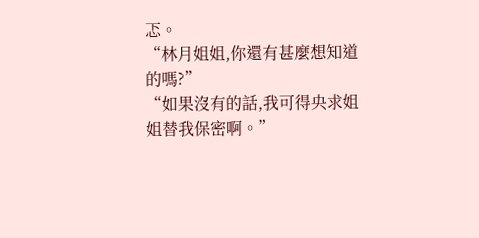忑。
“林月姐姐,你還有甚麼想知道的嗎?”
“如果沒有的話,我可得央求姐姐替我保密啊。”